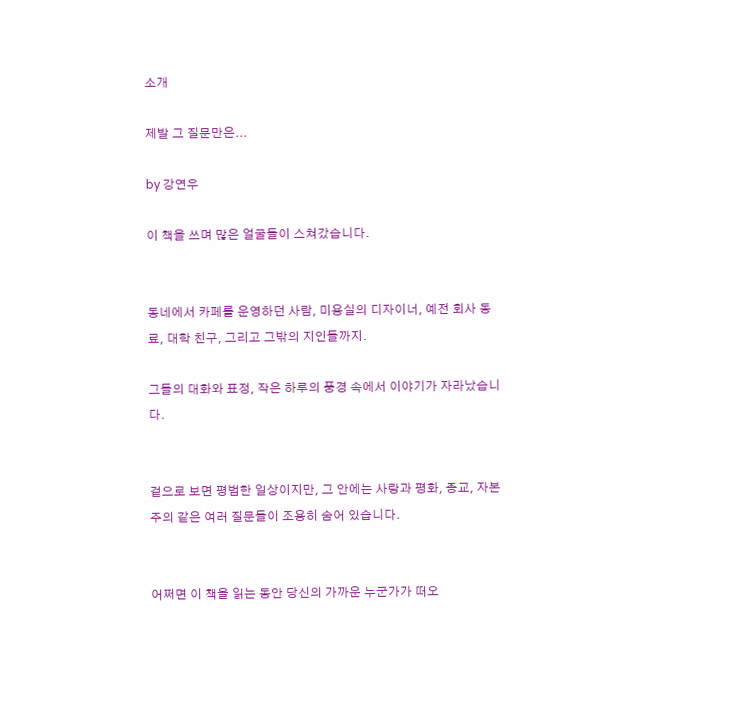소개

제발 그 질문만은...

by 강연우

이 책을 쓰며 많은 얼굴들이 스쳐갔습니다.


동네에서 카페를 운영하던 사람, 미용실의 디자이너, 예전 회사 동료, 대학 친구, 그리고 그밖의 지인들까지.

그들의 대화와 표정, 작은 하루의 풍경 속에서 이야기가 자라났습니다.


겉으로 보면 평범한 일상이지만, 그 안에는 사랑과 평화, 종교, 자본주의 같은 여러 질문들이 조용히 숨어 있습니다.


어쩌면 이 책을 읽는 동안 당신의 가까운 누군가가 떠오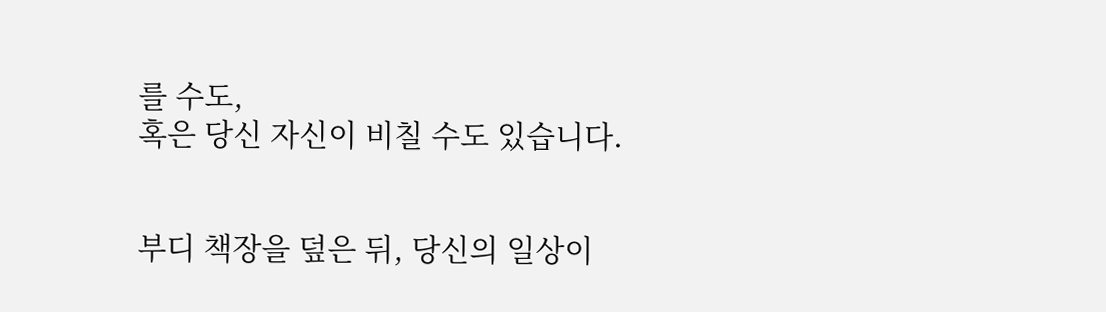를 수도,
혹은 당신 자신이 비칠 수도 있습니다.


부디 책장을 덮은 뒤, 당신의 일상이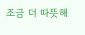조금 더 따뜻해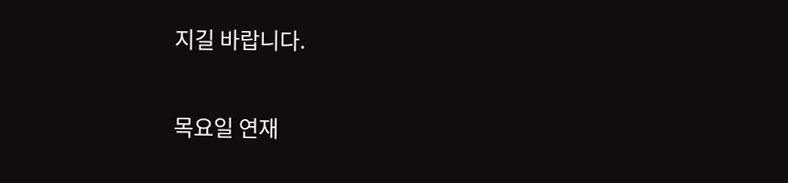지길 바랍니다.

목요일 연재